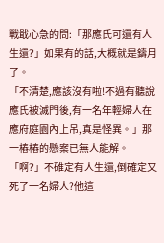戰戢心急的問:「那應氏可還有人生還?」如果有的話,大概就是鑄月了。
「不清楚,應該沒有啦!不過有聽說應氏被滅門後,有一名年輕婦人在應府庭園內上吊,真是怪異。」那一樁樁的懸案已無人能解。
「啊?」不碓定有人生還,倒確定又死了一名婦人?他這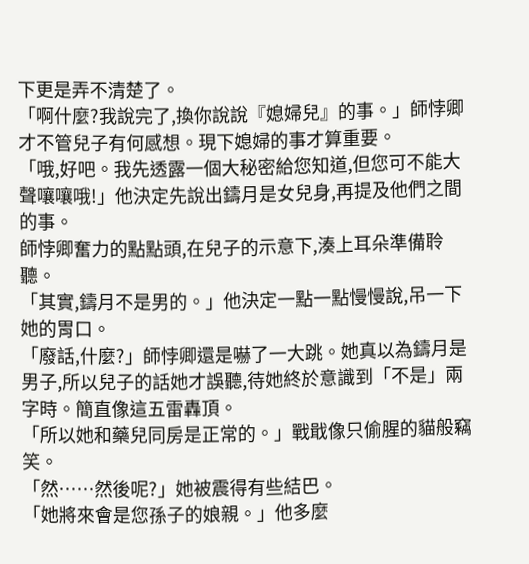下更是弄不清楚了。
「啊什麼?我說完了,換你說說『媳婦兒』的事。」師悖卿才不管兒子有何感想。現下媳婦的事才算重要。
「哦,好吧。我先透露一個大秘密給您知道,但您可不能大聲嚷嚷哦!」他決定先說出鑄月是女兒身,再提及他們之間的事。
師悖卿奮力的點點頭,在兒子的示意下,湊上耳朵準備聆聽。
「其實,鑄月不是男的。」他決定一點一點慢慢說,吊一下她的胃口。
「廢話,什麼?」師悖卿還是嚇了一大跳。她真以為鑄月是男子,所以兒子的話她才誤聽,待她終於意識到「不是」兩字時。簡直像這五雷轟頂。
「所以她和藥兒同房是正常的。」戰戢像只偷腥的貓般竊笑。
「然……然後呢?」她被震得有些結巴。
「她將來會是您孫子的娘親。」他多麼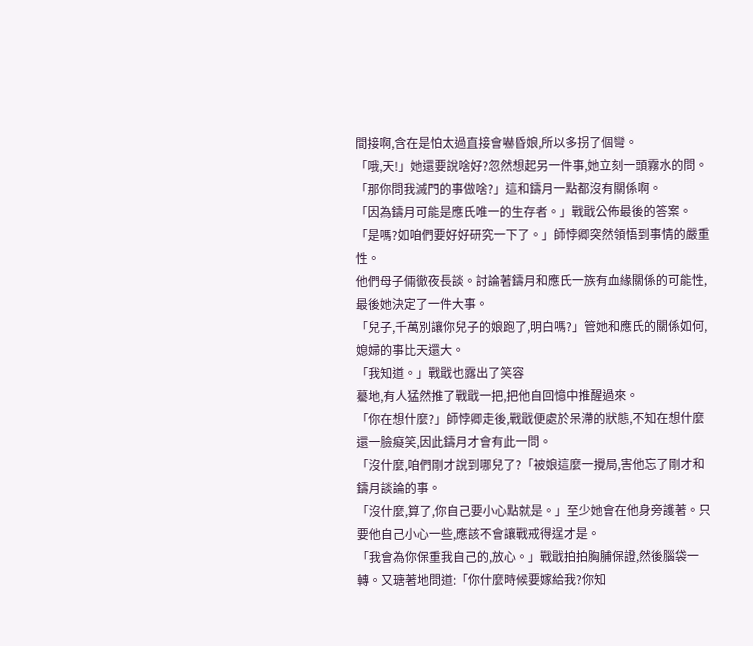間接啊,含在是怕太過直接會嚇昏娘,所以多拐了個彎。
「哦,天!」她還要說啥好?忽然想起另一件事,她立刻一頭霧水的問。「那你問我滅門的事做啥?」這和鑄月一點都沒有關係啊。
「因為鑄月可能是應氏唯一的生存者。」戰戢公佈最後的答案。
「是嗎?如咱們要好好研究一下了。」師悖卿突然領悟到事情的嚴重性。
他們母子倆徹夜長談。討論著鑄月和應氏一族有血緣關係的可能性,最後她決定了一件大事。
「兒子,千萬別讓你兒子的娘跑了,明白嗎?」管她和應氏的關係如何,媳婦的事比天還大。
「我知道。」戰戢也露出了笑容
驀地,有人猛然推了戰戢一把,把他自回憶中推醒過來。
「你在想什麼?」師悖卿走後,戰戢便處於呆滯的狀態,不知在想什麼還一臉癡笑,因此鑄月才會有此一問。
「沒什麼,咱們剛才說到哪兒了?「被娘這麼一攪局,害他忘了剛才和鑄月談論的事。
「沒什麼,算了,你自己要小心點就是。」至少她會在他身旁護著。只要他自己小心一些,應該不會讓戰戒得逞才是。
「我會為你保重我自己的,放心。」戰戢拍拍胸脯保證,然後腦袋一轉。又瑭著地問道:「你什麼時候要嫁給我?你知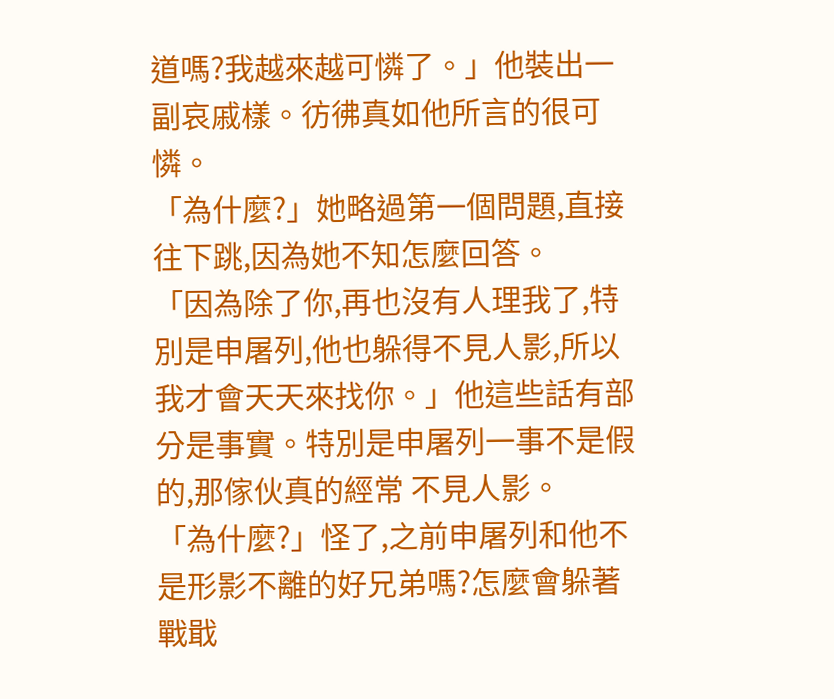道嗎?我越來越可憐了。」他裝出一副哀戚樣。彷彿真如他所言的很可憐。
「為什麼?」她略過第一個問題,直接往下跳,因為她不知怎麼回答。
「因為除了你,再也沒有人理我了,特別是申屠列,他也躲得不見人影,所以我才會天天來找你。」他這些話有部分是事實。特別是申屠列一事不是假的,那傢伙真的經常 不見人影。
「為什麼?」怪了,之前申屠列和他不是形影不離的好兄弟嗎?怎麼會躲著戰戢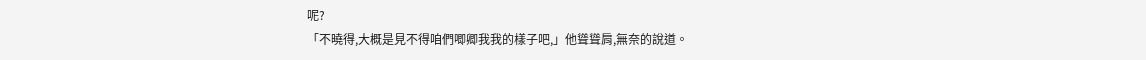呢?
「不曉得,大概是見不得咱們唧卿我我的樣子吧,」他聳聳肩,無奈的說道。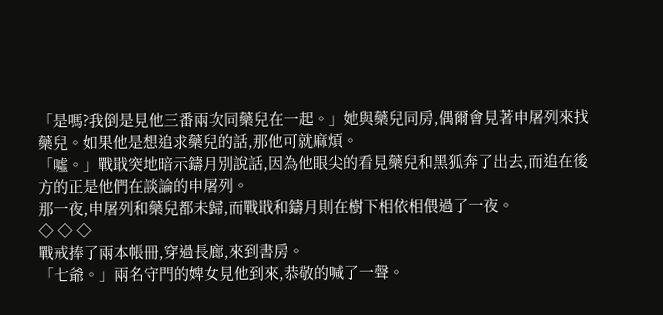「是嗎?我倒是見他三番兩次同藥兒在一起。」她與藥兒同房,偶爾會見著申屠列來找藥兒。如果他是想追求藥兒的話,那他可就麻煩。
「噓。」戰戢突地暗示鑄月別說話,因為他眼尖的看見藥兒和黑狐奔了出去,而追在後方的正是他們在談論的申屠列。
那一夜,申屠列和藥兒都未歸,而戰戢和鑄月則在樹下相依相偎過了一夜。
◇ ◇ ◇
戰戒捧了兩本帳冊,穿過長廊,來到書房。
「七爺。」兩名守門的婢女見他到來,恭敬的喊了一聲。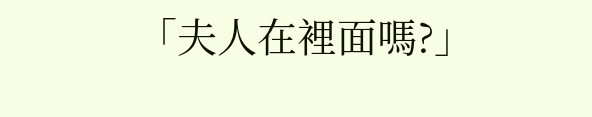「夫人在裡面嗎?」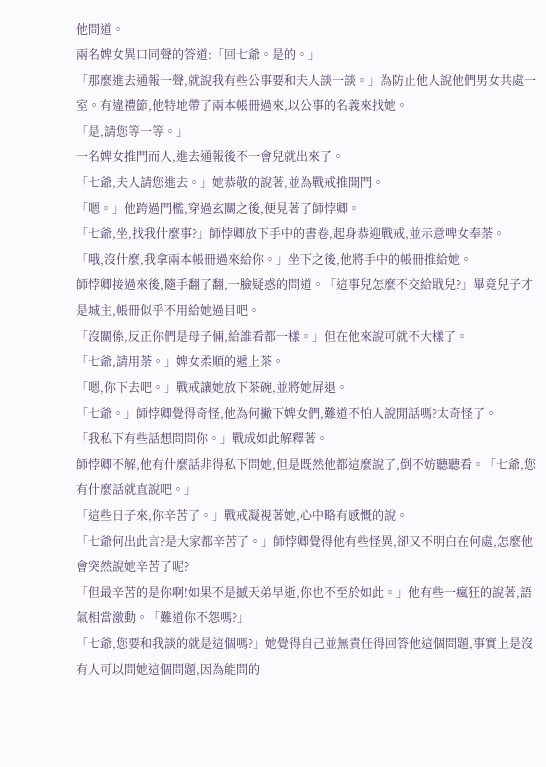他問道。
兩名婢女異口同聲的答道:「回七爺。是的。」
「那麼進去通報一聲,就說我有些公事要和夫人談一談。」為防止他人說他們男女共處一室。有違禮節,他特地帶了兩本帳冊過來,以公事的名義來找她。
「是,請您等一等。」
一名婢女推門而人,進去通報後不一會兒就出來了。
「七爺,夫人請您進去。」她恭敬的說著,並為戰戒推開門。
「嗯。」他跨過門檻,穿過玄關之後,便見著了師悖卿。
「七爺,坐,找我什麼事?」師悖卿放下手中的書卷,起身恭迎戰戒,並示意啤女奉荼。
「哦,沒什麼,我拿兩本帳冊過來給你。」坐下之後,他將手中的帳冊推給她。
師悖卿接過來後,隨手翻了翻,一臉疑惑的問道。「這事兒怎麼不交給戢兒?」畢竟兒子才是城主,帳冊似乎不用給她過目吧。
「沒關係,反正你們是母子倆,給誰看都一樣。」但在他來說可就不大樣了。
「七爺,請用荼。」婢女柔順的遞上茶。
「嗯,你下去吧。」戰戒讓她放下茶碗,並將她屏退。
「七爺。」師悖卿覺得奇怪,他為何撇下婢女們,難道不怕人說閒話嗎?太奇怪了。
「我私下有些話想問問你。」戰成如此解釋著。
師悖卿不解,他有什麼話非得私下問她,但是既然他都這麼說了,倒不妨聽聽看。「七爺,您有什麼話就直說吧。」
「這些日子來,你辛苦了。」戰戒凝視著她,心中略有感慨的說。
「七爺何出此言?是大家都辛苦了。」師悖卿覺得他有些怪異,卻又不明白在何處,怎麼他會突然說她辛苦了呢?
「但最辛苦的是你啊!如果不是撼天弟早逝,你也不至於如此。」他有些一瘋狂的說著,語氣相當激動。「難道你不怨嗎?」
「七爺,您要和我談的就是這個嗎?」她覺得自己並無責任得回答他這個問題,事實上是沒有人可以問她這個問題,因為能問的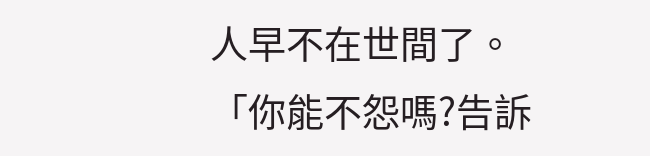人早不在世間了。
「你能不怨嗎?告訴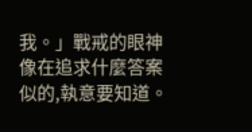我。」戰戒的眼神像在追求什麼答案似的,執意要知道。